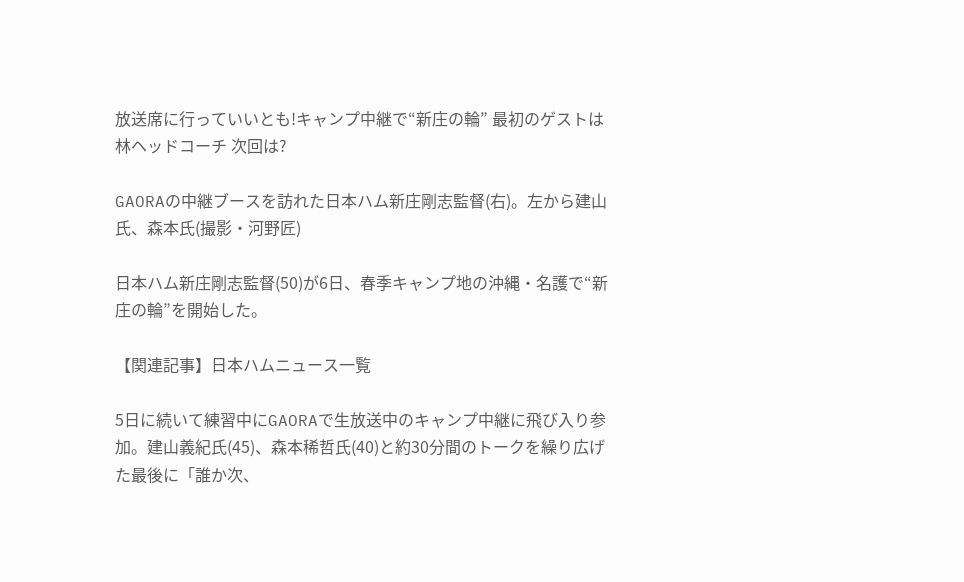放送席に行っていいとも!キャンプ中継で“新庄の輪” 最初のゲストは林ヘッドコーチ 次回は?

GAORAの中継ブースを訪れた日本ハム新庄剛志監督(右)。左から建山氏、森本氏(撮影・河野匠)

日本ハム新庄剛志監督(50)が6日、春季キャンプ地の沖縄・名護で“新庄の輪”を開始した。

【関連記事】日本ハムニュース一覧

5日に続いて練習中にGAORAで生放送中のキャンプ中継に飛び入り参加。建山義紀氏(45)、森本稀哲氏(40)と約30分間のトークを繰り広げた最後に「誰か次、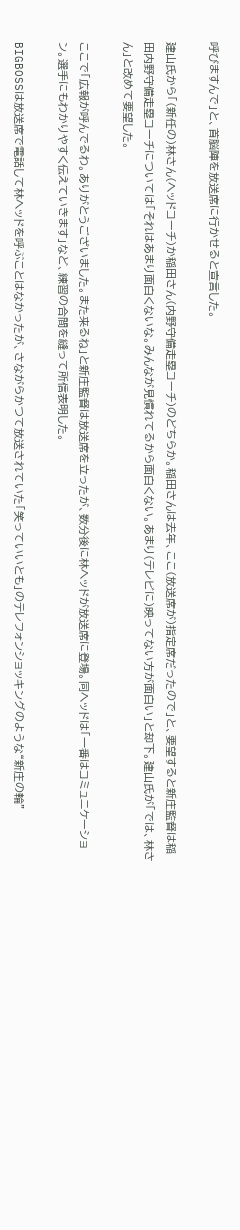呼びますんで」と、首脳陣を放送席に行かせると宣言した。

建山氏から「(新任の)林さん(ヘッドコーチ)か稲田さん(内野守備走塁コーチ)のどちらか。稲田さんは去年、ここ(放送席が)指定席だったので」と、要望すると新庄監督は稲田内野守備走塁コーチについては「それはあまり面白くないな。みんなが見慣れてるから面白くない。あまり(テレビに)映ってない方が面白い」と却下。建山氏が「では、林さん」と改めて要望した。

ここで「広報が呼んでるわ。ありがとうございました。また来るね」と新庄監督は放送席を立ったが、数分後に林ヘッドが放送席に登場。同ヘッドは「一番はコミュニケーション。選手にもわかりやすく伝えていきます」など、練習の合間を縫って所信表明した。

BIGBOSSは放送席で電話して林ヘッドを呼ぶことはなかったが、さながらかつて放送されていた「笑っていいとも」のテレフォンショッキングのような“新庄の輪”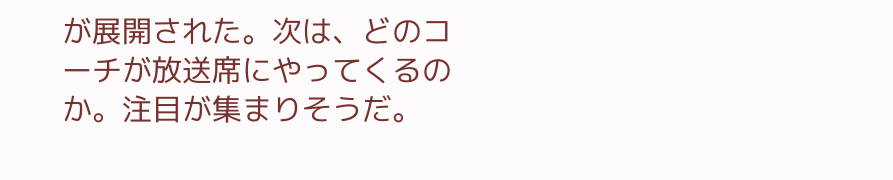が展開された。次は、どのコーチが放送席にやってくるのか。注目が集まりそうだ。